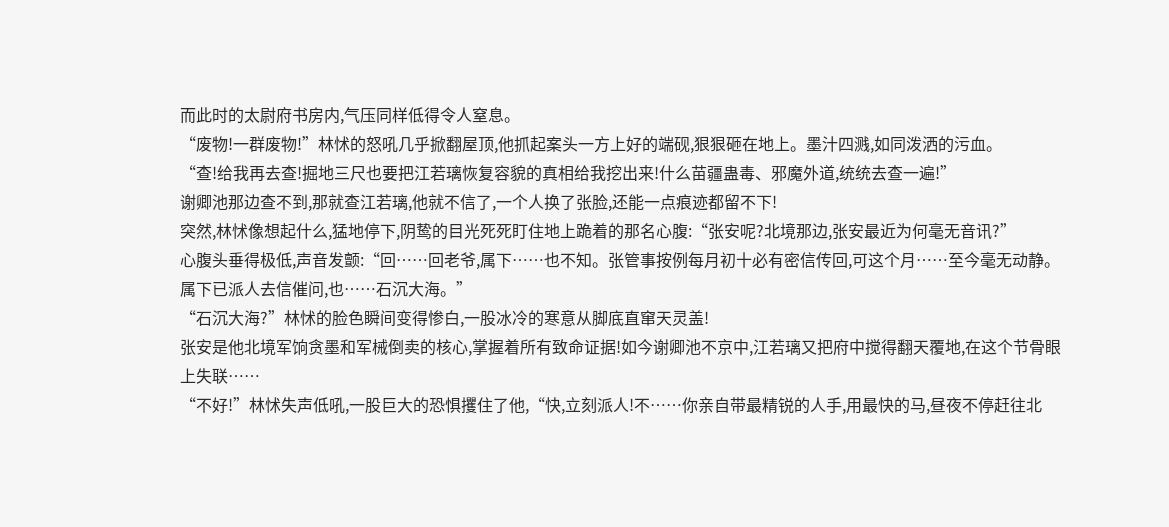而此时的太尉府书房内,气压同样低得令人窒息。
“废物!一群废物!”林怵的怒吼几乎掀翻屋顶,他抓起案头一方上好的端砚,狠狠砸在地上。墨汁四溅,如同泼洒的污血。
“查!给我再去查!掘地三尺也要把江若璃恢复容貌的真相给我挖出来!什么苗疆蛊毒、邪魔外道,统统去查一遍!”
谢卿池那边查不到,那就查江若璃,他就不信了,一个人换了张脸,还能一点痕迹都留不下!
突然,林怵像想起什么,猛地停下,阴鸷的目光死死盯住地上跪着的那名心腹:“张安呢?北境那边,张安最近为何毫无音讯?”
心腹头垂得极低,声音发颤:“回……回老爷,属下……也不知。张管事按例每月初十必有密信传回,可这个月……至今毫无动静。属下已派人去信催问,也……石沉大海。”
“石沉大海?”林怵的脸色瞬间变得惨白,一股冰冷的寒意从脚底直窜天灵盖!
张安是他北境军饷贪墨和军械倒卖的核心,掌握着所有致命证据!如今谢卿池不京中,江若璃又把府中搅得翻天覆地,在这个节骨眼上失联……
“不好!”林怵失声低吼,一股巨大的恐惧攫住了他,“快,立刻派人!不……你亲自带最精锐的人手,用最快的马,昼夜不停赶往北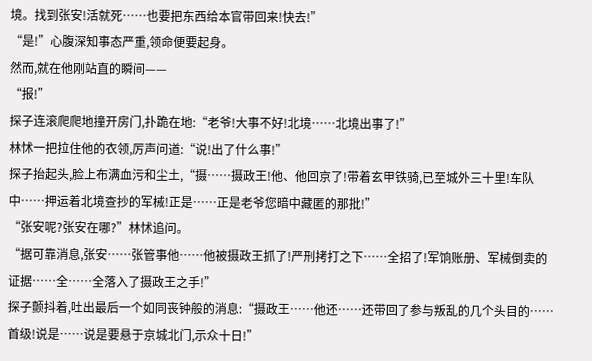境。找到张安!活就死……也要把东西给本官带回来!快去!”
“是!”心腹深知事态严重,领命便要起身。
然而,就在他刚站直的瞬间——
“报!”
探子连滚爬爬地撞开房门,扑跪在地:“老爷!大事不好!北境……北境出事了!”
林怵一把拉住他的衣领,厉声问道:“说!出了什么事!”
探子抬起头,脸上布满血污和尘土,“摄……摄政王!他、他回京了!带着玄甲铁骑,已至城外三十里!车队中……押运着北境查抄的军械!正是……正是老爷您暗中藏匿的那批!”
“张安呢?张安在哪?”林怵追问。
“据可靠消息,张安……张管事他……他被摄政王抓了!严刑拷打之下……全招了!军饷账册、军械倒卖的证据……全……全落入了摄政王之手!”
探子颤抖着,吐出最后一个如同丧钟般的消息:“摄政王……他还……还带回了参与叛乱的几个头目的……首级!说是……说是要悬于京城北门,示众十日!”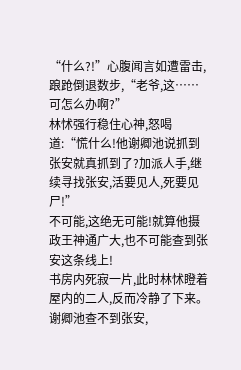“什么?!”心腹闻言如遭雷击,踉跄倒退数步,“老爷,这……可怎么办啊?”
林怵强行稳住心神,怒喝道:“慌什么!他谢卿池说抓到张安就真抓到了?加派人手,继续寻找张安,活要见人,死要见尸!”
不可能,这绝无可能!就算他摄政王神通广大,也不可能查到张安这条线上!
书房内死寂一片,此时林怵瞪着屋内的二人,反而冷静了下来。
谢卿池查不到张安,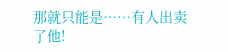那就只能是……有人出卖了他!